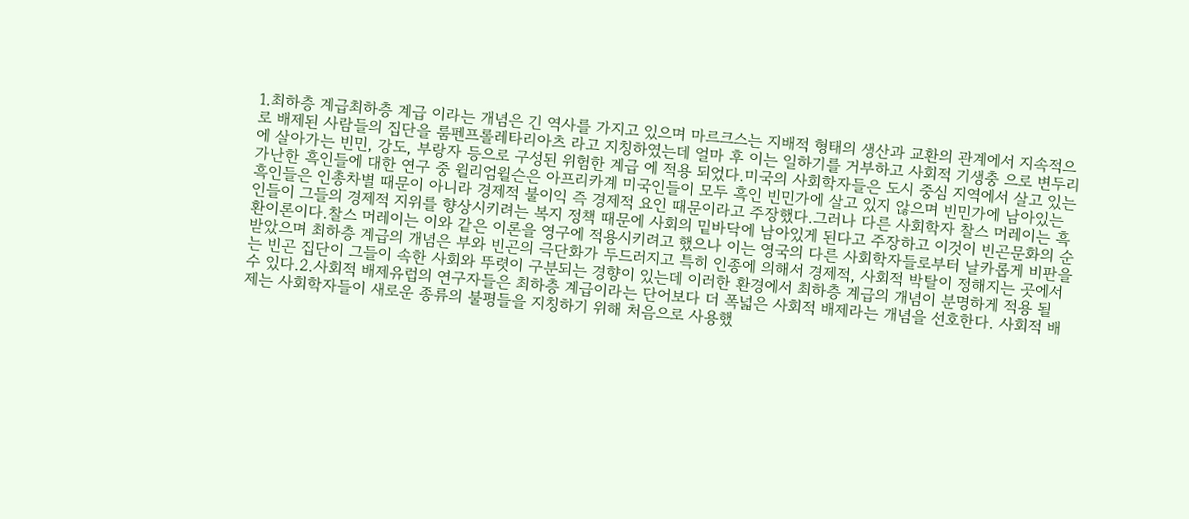1.최하층 계급최하층 계급 이라는 개념은 긴 역사를 가지고 있으며 마르크스는 지배적 형태의 생산과 교환의 관계에서 지속적으로 배제된 사람들의 집단을 룸펜프롤레타리아츠 라고 지칭하였는데 얼마 후 이는 일하기를 거부하고 사회적 기생충 으로 변두리에 살아가는 빈민, 강도, 부랑자 등으로 구성된 위험한 계급 에 적용 되었다.미국의 사회학자들은 도시 중심 지역에서 살고 있는 가난한 흑인들에 대한 연구 중 윌리엄윌슨은 아프리카계 미국인들이 모두 흑인 빈민가에 살고 있지 않으며 빈민가에 남아있는 흑인들은 인총차별 때문이 아니라 경제적 불이익 즉 경제적 요인 때문이라고 주장했다.그러나 다른 사회학자 찰스 머레이는 흑인들이 그들의 경제적 지위를 향상시키려는 복지 정책 때문에 사회의 밑바닥에 남아있게 된다고 주장하고 이것이 빈곤문화의 순환이론이다.찰스 머레이는 이와 같은 이론을 영구에 적용시키려고 했으나 이는 영국의 다른 사회학자들로부터 날카롭게 비판을 받았으며 최하층 계급의 개념은 부와 빈곤의 극단화가 두드러지고 특히 인종에 의해서 경제적, 사회적 박탈이 정해지는 곳에서는 빈곤 집단이 그들이 속한 사회와 뚜렷이 구분되는 경향이 있는데 이러한 환경에서 최하층 계급의 개념이 분명하게 적용 될 수 있다.2.사회적 배제유럽의 연구자들은 최하층 계급이라는 단어보다 더 폭넓은 사회적 배제라는 개념을 선호한다. 사회적 배제는 사회학자들이 새로운 종류의 불평들을 지칭하기 위해 처음으로 사용했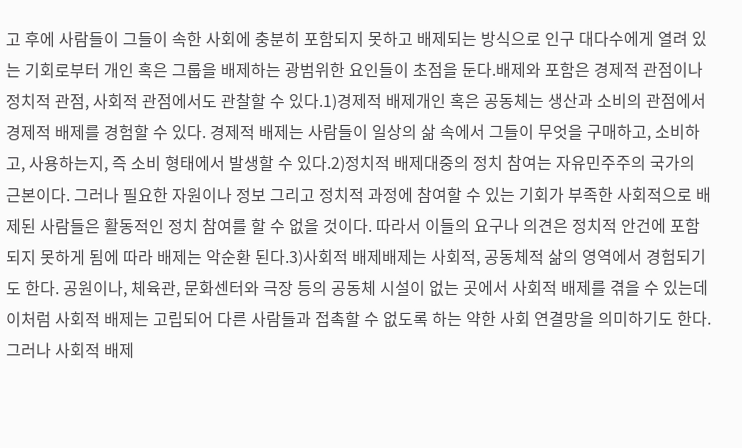고 후에 사람들이 그들이 속한 사회에 충분히 포함되지 못하고 배제되는 방식으로 인구 대다수에게 열려 있는 기회로부터 개인 혹은 그룹을 배제하는 광범위한 요인들이 초점을 둔다.배제와 포함은 경제적 관점이나 정치적 관점, 사회적 관점에서도 관찰할 수 있다.1)경제적 배제개인 혹은 공동체는 생산과 소비의 관점에서 경제적 배제를 경험할 수 있다. 경제적 배제는 사람들이 일상의 삶 속에서 그들이 무엇을 구매하고, 소비하고, 사용하는지, 즉 소비 형태에서 발생할 수 있다.2)정치적 배제대중의 정치 참여는 자유민주주의 국가의 근본이다. 그러나 필요한 자원이나 정보 그리고 정치적 과정에 참여할 수 있는 기회가 부족한 사회적으로 배제된 사람들은 활동적인 정치 참여를 할 수 없을 것이다. 따라서 이들의 요구나 의견은 정치적 안건에 포함되지 못하게 됨에 따라 배제는 악순환 된다.3)사회적 배제배제는 사회적, 공동체적 삶의 영역에서 경험되기도 한다. 공원이나, 체육관, 문화센터와 극장 등의 공동체 시설이 없는 곳에서 사회적 배제를 겪을 수 있는데 이처럼 사회적 배제는 고립되어 다른 사람들과 접촉할 수 없도록 하는 약한 사회 연결망을 의미하기도 한다. 그러나 사회적 배제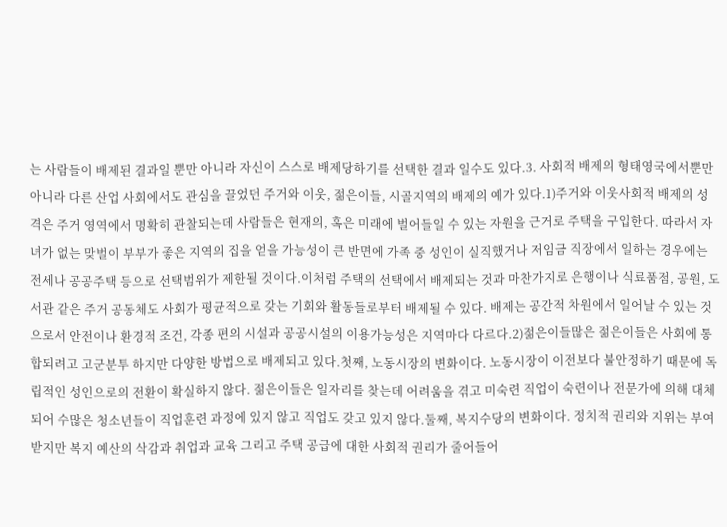는 사람들이 배제된 결과일 뿐만 아니라 자신이 스스로 배제당하기를 선택한 결과 일수도 있다.3. 사회적 배제의 형태영국에서뿐만 아니라 다른 산업 사회에서도 관심을 끌었던 주거와 이웃, 젊은이들, 시골지역의 배제의 예가 있다.1)주거와 이웃사회적 배제의 성격은 주거 영역에서 명확히 관찰되는데 사람들은 현재의, 혹은 미래에 벌어들일 수 있는 자원을 근거로 주택을 구입한다. 따라서 자녀가 없는 맞벌이 부부가 좋은 지역의 집을 얻을 가능성이 큰 반면에 가족 중 성인이 실직했거나 저임금 직장에서 일하는 경우에는 전세나 공공주택 등으로 선택범위가 제한될 것이다.이처럼 주택의 선택에서 배제되는 것과 마찬가지로 은행이나 식료품점, 공원, 도서관 같은 주거 공동체도 사회가 평균적으로 갖는 기회와 활동들로부터 배제될 수 있다. 배제는 공간적 차원에서 일어날 수 있는 것으로서 안전이나 환경적 조건, 각종 편의 시설과 공공시설의 이용가능성은 지역마다 다르다.2)젊은이들많은 젊은이들은 사회에 통합되려고 고군분투 하지만 다양한 방법으로 배제되고 있다.첫째, 노동시장의 변화이다. 노동시장이 이전보다 불안정하기 때문에 독립적인 성인으로의 전환이 확실하지 않다. 젊은이들은 일자리를 찾는데 어려움을 겪고 미숙련 직업이 숙련이나 전문가에 의해 대체되어 수많은 청소년들이 직업훈련 과정에 있지 않고 직업도 갖고 있지 않다.둘째, 복지수당의 변화이다. 정치적 권리와 지위는 부여받지만 복지 예산의 삭감과 취업과 교육 그리고 주택 공급에 대한 사회적 권리가 줄어들어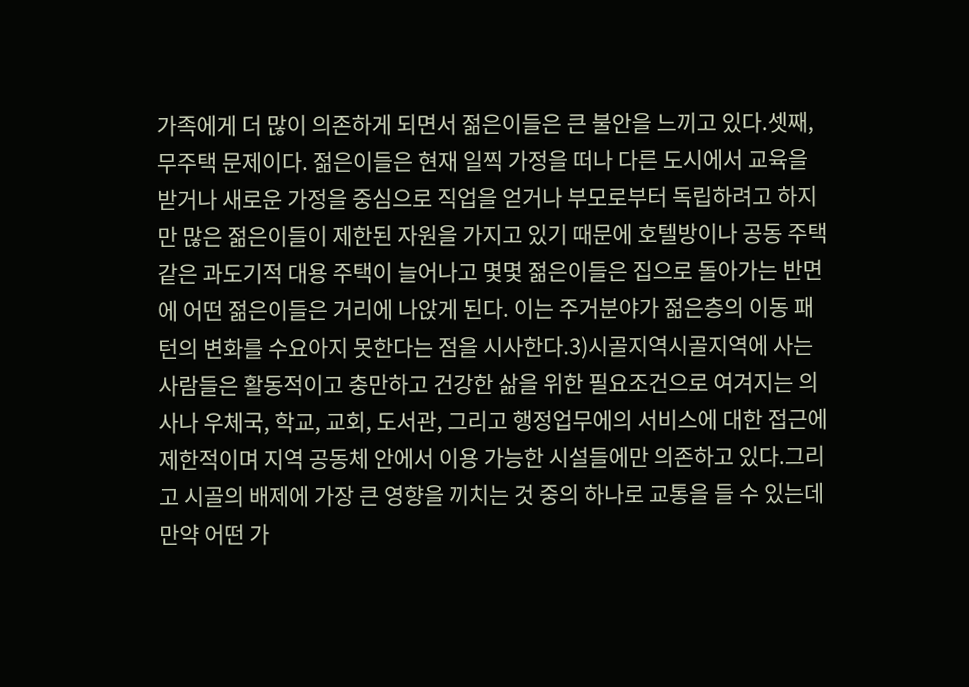가족에게 더 많이 의존하게 되면서 젊은이들은 큰 불안을 느끼고 있다.셋째, 무주택 문제이다. 젊은이들은 현재 일찍 가정을 떠나 다른 도시에서 교육을 받거나 새로운 가정을 중심으로 직업을 얻거나 부모로부터 독립하려고 하지만 많은 젊은이들이 제한된 자원을 가지고 있기 때문에 호텔방이나 공동 주택 같은 과도기적 대용 주택이 늘어나고 몇몇 젊은이들은 집으로 돌아가는 반면에 어떤 젊은이들은 거리에 나앉게 된다. 이는 주거분야가 젊은층의 이동 패턴의 변화를 수요아지 못한다는 점을 시사한다.3)시골지역시골지역에 사는 사람들은 활동적이고 충만하고 건강한 삶을 위한 필요조건으로 여겨지는 의사나 우체국, 학교, 교회, 도서관, 그리고 행정업무에의 서비스에 대한 접근에 제한적이며 지역 공동체 안에서 이용 가능한 시설들에만 의존하고 있다.그리고 시골의 배제에 가장 큰 영향을 끼치는 것 중의 하나로 교통을 들 수 있는데 만약 어떤 가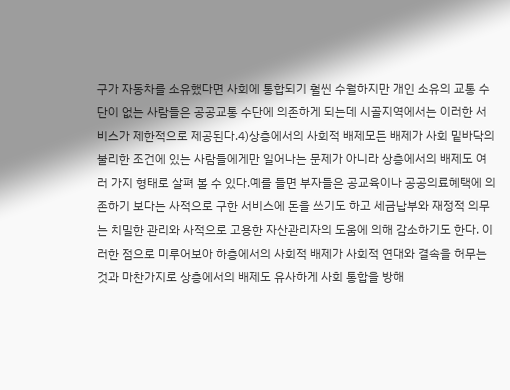구가 자동차를 소유했다면 사회에 통합되기 훨씬 수월하지만 개인 소유의 교통 수단이 없는 사람들은 공공교통 수단에 의존하게 되는데 시골지역에서는 이러한 서비스가 제한적으로 제공된다.4)상층에서의 사회적 배제모든 배제가 사회 밑바닥의 불리한 조건에 있는 사람들에게만 일어나는 문제가 아니라 상층에서의 배제도 여러 가지 형태로 살펴 볼 수 있다.예를 들면 부자들은 공교육이나 공공의료혜택에 의존하기 보다는 사적으로 구한 서비스에 돈을 쓰기도 하고 세금납부와 재정적 의무는 치밀한 관리와 사적으로 고용한 자산관리자의 도움에 의해 감소하기도 한다. 이러한 점으로 미루어보아 하층에서의 사회적 배제가 사회적 연대와 결속을 허무는 것과 마찬가지로 상층에서의 배제도 유사하게 사회 통합을 방해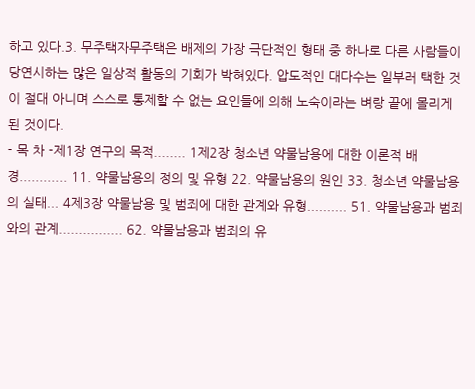하고 있다.3. 무주택자무주택은 배제의 가장 극단적인 형태 중 하나로 다른 사람들이 당연시하는 많은 일상적 활동의 기회가 박혀있다. 압도적인 대다수는 일부러 택한 것이 절대 아니며 스스로 통제할 수 없는 요인들에 의해 노숙이라는 벼랑 끝에 몰리게 된 것이다.
- 목 차 -제1장 연구의 목적........ 1제2장 청소년 약물남용에 대한 이론적 배경............ 11. 약물남용의 정의 및 유형 22. 약물남용의 원인 33. 청소년 약물남용의 실태... 4제3장 약물남용 및 범죄에 대한 관계와 유형.......... 51. 약물남용과 범죄와의 관계................ 62. 약물남용과 범죄의 유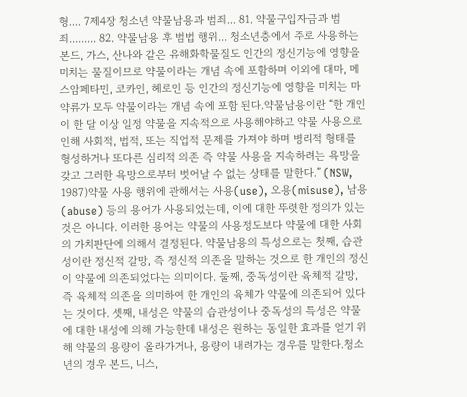형.... 7제4장 청소년 약물남용과 범죄... 81. 약물구입자금과 범죄......... 82. 약물남용 후 범법 행위... 청소년층에서 주로 사용하는 본드, 가스, 산나와 같은 유해화학물질도 인간의 정신기능에 영향을 미치는 물질이므로 약물이라는 개념 속에 포함하며 이외에 대마, 메스암페타민, 코카인, 헤로인 등 인간의 정신기능에 영향을 미치는 마약류가 모두 약물이라는 개념 속에 포함 된다.약물남용이란 “한 개인이 한 달 이상 일정 약물을 지속적으로 사용해야하고 약물 사용으로 인해 사회적, 법적, 또는 직업적 문제를 가져야 하며 병리적 형태를 형성하거나 또다른 심리적 의존 즉 약물 사용을 지속하려는 욕망을 갖고 그러한 욕망으로부터 벗어날 수 없는 상태를 말한다.” (NSW, 1987)약물 사용 행위에 관해서는 사용(use), 오용(misuse), 남용(abuse) 등의 용어가 사용되었는데, 이에 대한 뚜렷한 정의가 있는 것은 아니다. 이러한 용어는 약물의 사용정도보다 약물에 대한 사회의 가치판단에 의해서 결정된다. 약물남용의 특성으로는 첫째, 습관성이란 정신적 갈망, 즉 정신적 의존을 말하는 것으로 한 개인의 정신이 약물에 의존되었다는 의미이다. 둘째, 중독성이란 육체적 갈망, 즉 육체적 의존을 의미하여 한 개인의 육체가 약물에 의존되어 있다는 것이다. 셋째, 내성은 약물의 습관성이나 중독성의 특성은 약물에 대한 내성에 의해 가능한데 내성은 원하는 동일한 효과를 얻기 위해 약물의 용량이 올라가거나, 용량이 내려가는 경우를 말한다.청소년의 경우 본드, 니스,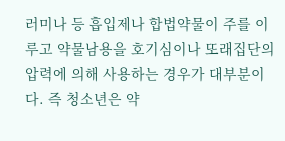러미나 등 흡입제나 합법약물이 주를 이루고 약물남용을 호기심이나 또래집단의 압력에 의해 사용하는 경우가 대부분이다. 즉 청소년은 약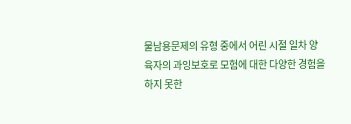물남용문제의 유형 중에서 어린 시절 일차 양육자의 과잉보호로 모험에 대한 다양한 경험을 하지 못한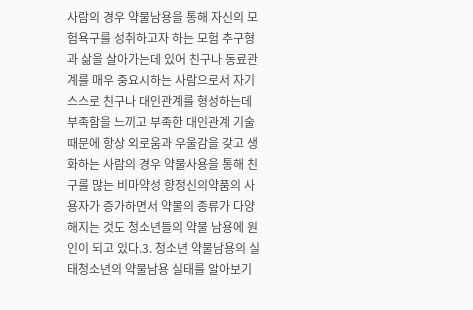사람의 경우 약물남용을 통해 자신의 모험욕구를 성취하고자 하는 모험 추구형과 삶을 살아가는데 있어 친구나 동료관계를 매우 중요시하는 사람으로서 자기 스스로 친구나 대인관계를 형성하는데 부족함을 느끼고 부족한 대인관계 기술 때문에 항상 외로움과 우울감을 갖고 생화하는 사람의 경우 약물사용을 통해 친구를 많는 비마약성 향정신의약품의 사용자가 증가하면서 약물의 종류가 다양해지는 것도 청소년들의 약물 남용에 원인이 되고 있다.3. 청소년 약물남용의 실태청소년의 약물남용 실태를 알아보기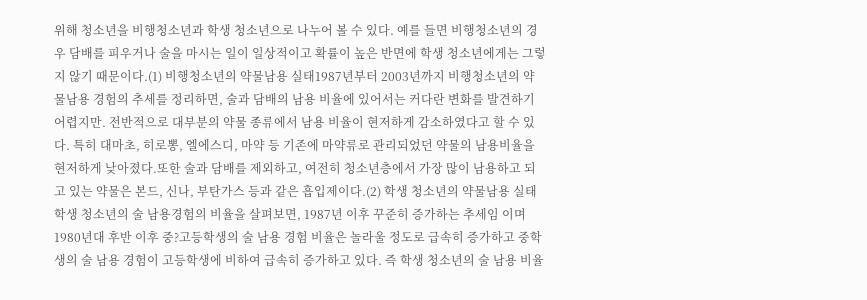위해 청소년을 비행청소년과 학생 청소년으로 나누어 볼 수 있다. 예를 들면 비행청소년의 경우 담배를 피우거나 술을 마시는 일이 일상적이고 확률이 높은 반면에 학생 청소년에게는 그렇지 않기 때문이다.(1) 비행청소년의 약물남용 실태1987년부터 2003년까지 비행청소년의 약물남용 경험의 추세를 정리하면, 술과 담배의 남용 비율에 있어서는 커다란 변화를 발견하기 어렵지만. 전반적으로 대부분의 약물 종류에서 남용 비율이 현저하게 감소하였다고 할 수 있다. 특히 대마초, 히로뽕, 엘에스디, 마약 등 기존에 마약류로 관리되었던 약물의 남용비율을 현저하게 낮아졌다.또한 술과 담배를 제외하고, 여전히 청소년층에서 가장 많이 남용하고 되고 있는 약물은 본드, 신나, 부탄가스 등과 같은 흡입제이다.(2) 학생 청소년의 약물남용 실태학생 청소년의 술 남용경험의 비율을 살펴보면, 1987년 이후 꾸준히 증가하는 추세임 이며 1980년대 후반 이후 중?고등학생의 술 남용 경험 비율은 놀라울 정도로 급속히 증가하고 중학생의 술 남용 경험이 고등학생에 비하여 급속히 증가하고 있다. 즉 학생 청소년의 술 남용 비율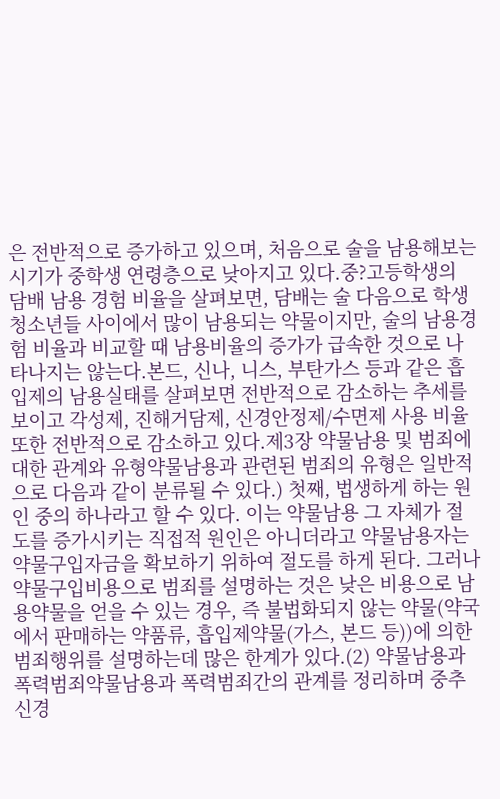은 전반적으로 증가하고 있으며, 처음으로 술을 남용해보는 시기가 중학생 연령층으로 낮아지고 있다.중?고등학생의 담배 남용 경험 비율을 살펴보면, 담배는 술 다음으로 학생 청소년들 사이에서 많이 남용되는 약물이지만, 술의 남용경험 비율과 비교할 때 남용비율의 증가가 급속한 것으로 나타나지는 않는다.본드, 신나, 니스, 부탄가스 등과 같은 흡입제의 남용실태를 살펴보면 전반적으로 감소하는 추세를 보이고 각성제, 진해거담제, 신경안정제/수면제 사용 비율 또한 전반적으로 감소하고 있다.제3장 약물남용 및 범죄에 대한 관계와 유형약물남용과 관련된 범죄의 유형은 일반적으로 다음과 같이 분류될 수 있다.) 첫째, 법생하게 하는 원인 중의 하나라고 할 수 있다. 이는 약물남용 그 자체가 절도를 증가시키는 직접적 원인은 아니더라고 약물남용자는 약물구입자금을 확보하기 위하여 절도를 하게 된다. 그러나 약물구입비용으로 범죄를 설명하는 것은 낮은 비용으로 남용약물을 얻을 수 있는 경우, 즉 불법화되지 않는 약물(약국에서 판매하는 약품류, 흡입제약물(가스, 본드 등))에 의한 범죄행위를 설명하는데 많은 한계가 있다.(2) 약물남용과 폭력범죄약물남용과 폭력범죄간의 관계를 정리하며 중추신경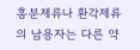흥분제류나 환각제류의 남용자는 다른 약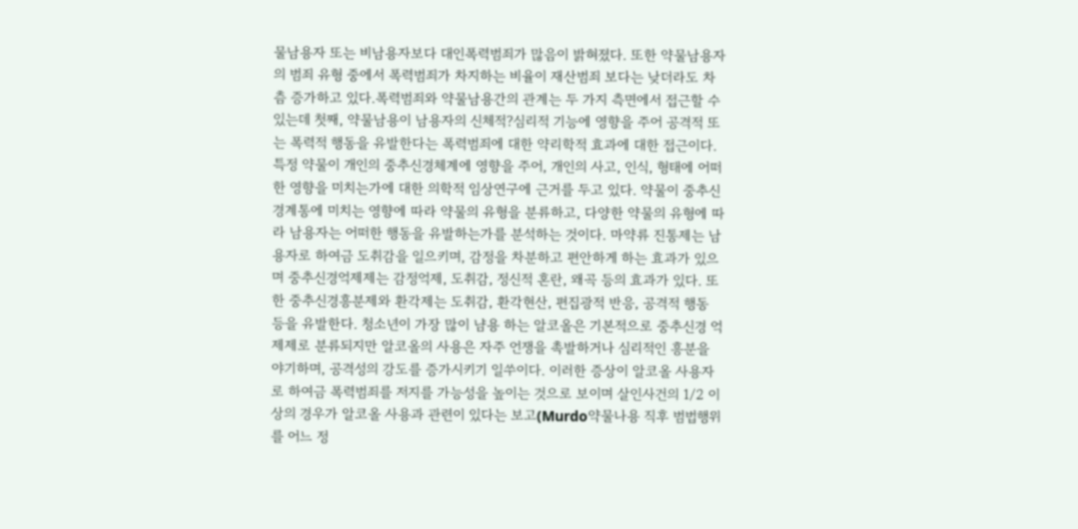물남용자 또는 비남용자보다 대인폭력범죄가 많음이 밝혀졌다. 또한 약물남용자의 범죄 유형 중에서 폭력범죄가 차지하는 비율이 재산범죄 보다는 낮더라도 차츰 증가하고 있다.폭력범죄와 약물남용간의 관계는 두 가지 측면에서 접근할 수 있는데 첫째, 약물남용이 남용자의 신체적?심리적 기능에 영향을 주어 공격적 또는 폭력적 행동을 유발한다는 폭력범죄에 대한 약리학적 효과에 대한 접근이다. 특정 약물이 개인의 중추신경체계에 영향을 주어, 개인의 사고, 인식, 형태에 어떠한 영향을 미치는가에 대한 의학적 임상연구에 근거를 두고 있다. 약물이 중추신경계통에 미치는 영향에 따라 약물의 유형을 분류하고, 다양한 약물의 유형에 따라 남용자는 어떠한 행동을 유발하는가를 분석하는 것이다. 마약류 진통제는 남용자로 하여금 도취감을 일으키며, 감정을 차분하고 편안하게 하는 효과가 있으며 중추신경억제제는 감정억제, 도취감, 정신적 혼란, 왜곡 등의 효과가 있다. 또한 중추신경흥분제와 환각제는 도취감, 환각현산, 편집광적 반응, 공격적 행동 등을 유발한다. 청소년이 가장 많이 냠용 하는 알코올은 기본적으로 중추신경 억제제로 분류되지만 알코올의 사용은 자주 언쟁을 촉발하거나 심리적인 흥분을 야기하며, 공격성의 강도를 증가시키기 일쑤이다. 이러한 증상이 알코올 사용자로 하여금 폭력범죄를 저지를 가능성을 높이는 것으로 보이며 살인사건의 1/2 이상의 경우가 알코올 사용과 관련이 있다는 보고(Murdo약물나용 직후 범법행위를 어느 정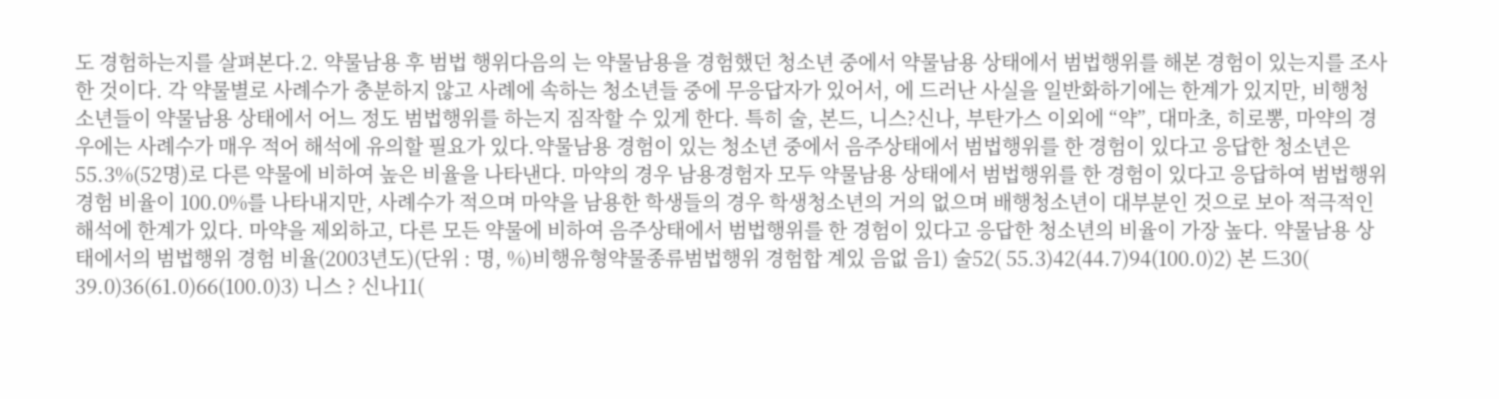도 경험하는지를 살펴본다.2. 약물남용 후 범법 행위다음의 는 약물남용을 경험했던 청소년 중에서 약물남용 상태에서 범법행위를 해본 경험이 있는지를 조사한 것이다. 각 약물별로 사례수가 충분하지 않고 사례에 속하는 청소년들 중에 무응답자가 있어서, 에 드러난 사실을 일반화하기에는 한계가 있지만, 비행청소년들이 약물남용 상태에서 어느 정도 범법행위를 하는지 짐작할 수 있게 한다. 특히 술, 본드, 니스?신나, 부탄가스 이외에 “약”, 대마초, 히로뽕, 마약의 경우에는 사례수가 매우 적어 해석에 유의할 필요가 있다.약물남용 경험이 있는 청소년 중에서 음주상태에서 범법행위를 한 경험이 있다고 응답한 청소년은 55.3%(52명)로 다른 약물에 비하여 높은 비율을 나타낸다. 마약의 경우 남용경험자 모두 약물남용 상태에서 범법행위를 한 경험이 있다고 응답하여 범법행위 경험 비율이 100.0%를 나타내지만, 사례수가 적으며 마약을 남용한 학생들의 경우 학생청소년의 거의 없으며 배행청소년이 대부분인 것으로 보아 적극적인 해석에 한계가 있다. 마약을 제외하고, 다른 모든 약물에 비하여 음주상태에서 범법행위를 한 경험이 있다고 응답한 청소년의 비율이 가장 높다. 약물남용 상태에서의 범법행위 경험 비율(2003년도)(단위 : 명, %)비행유형약물종류범법행위 경험합 계있 음없 음1) 술52( 55.3)42(44.7)94(100.0)2) 본 드30( 39.0)36(61.0)66(100.0)3) 니스 ? 신나11(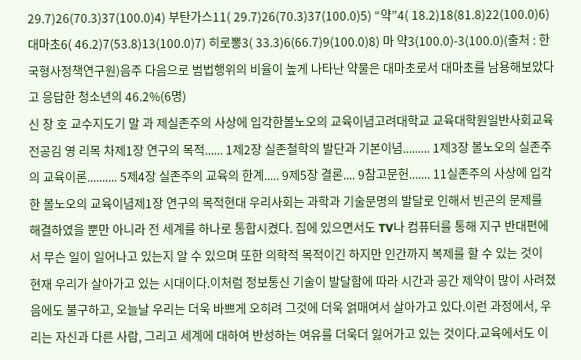29.7)26(70.3)37(100.0)4) 부탄가스11( 29.7)26(70.3)37(100.0)5) “약”4( 18.2)18(81.8)22(100.0)6) 대마초6( 46.2)7(53.8)13(100.0)7) 히로뽕3( 33.3)6(66.7)9(100.0)8) 마 약3(100.0)-3(100.0)(출처 : 한국형사정책연구원)음주 다음으로 범법행위의 비율이 높게 나타난 약물은 대마초로서 대마초를 남용해보았다고 응답한 청소년의 46.2%(6명)
신 창 호 교수지도기 말 과 제실존주의 사상에 입각한볼노오의 교육이념고려대학교 교육대학원일반사회교육 전공김 영 리목 차제1장 연구의 목적...... 1제2장 실존철학의 발단과 기본이념......... 1제3장 볼노오의 실존주의 교육이론.......... 5제4장 실존주의 교육의 한계..... 9제5장 결론.... 9참고문헌....... 11실존주의 사상에 입각한 볼노오의 교육이념제1장 연구의 목적현대 우리사회는 과학과 기술문명의 발달로 인해서 빈곤의 문제를 해결하였을 뿐만 아니라 전 세계를 하나로 통합시켰다. 집에 있으면서도 TV나 컴퓨터를 통해 지구 반대편에서 무슨 일이 일어나고 있는지 알 수 있으며 또한 의학적 목적이긴 하지만 인간까지 복제를 할 수 있는 것이 현재 우리가 살아가고 있는 시대이다.이처럼 정보통신 기술이 발달함에 따라 시간과 공간 제약이 많이 사려졌음에도 불구하고, 오늘날 우리는 더욱 바쁘게 오히려 그것에 더욱 얽매여서 살아가고 있다.이런 과정에서, 우리는 자신과 다른 사람, 그리고 세계에 대하여 반성하는 여유를 더욱더 잃어가고 있는 것이다.교육에서도 이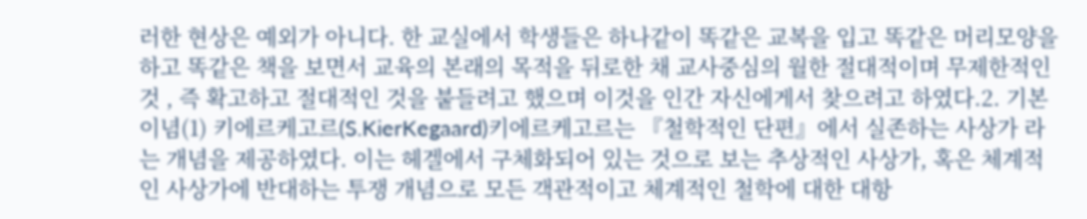러한 현상은 예외가 아니다. 한 교실에서 학생들은 하나같이 똑같은 교복을 입고 똑같은 머리모양을 하고 똑같은 책을 보면서 교육의 본래의 목적을 뒤로한 채 교사중심의 월한 절대적이며 무제한적인 것 , 즉 확고하고 절대적인 것을 붙들려고 했으며 이것을 인간 자신에게서 찾으려고 하였다.2. 기본이념(1) 키에르케고르(S.KierKegaard)키에르케고르는 『철학적인 단편』에서 실존하는 사상가 라는 개념을 제공하였다. 이는 헤겔에서 구체화되어 있는 것으로 보는 추상적인 사상가, 혹은 체계적인 사상가에 반대하는 투쟁 개념으로 모든 객관적이고 체계적인 철학에 대한 대항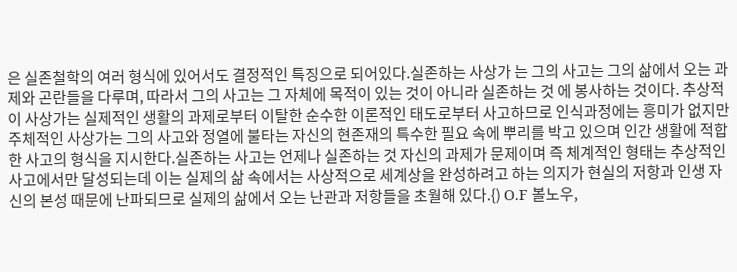은 실존철학의 여러 형식에 있어서도 결정적인 특징으로 되어있다.실존하는 사상가 는 그의 사고는 그의 삶에서 오는 과제와 곤란들을 다루며, 따라서 그의 사고는 그 자체에 목적이 있는 것이 아니라 실존하는 것 에 봉사하는 것이다. 추상적이 사상가는 실제적인 생활의 과제로부터 이탈한 순수한 이론적인 태도로부터 사고하므로 인식과정에는 흥미가 없지만 주체적인 사상가는 그의 사고와 정열에 불타는 자신의 현존재의 특수한 필요 속에 뿌리를 박고 있으며 인간 생활에 적합한 사고의 형식을 지시한다.실존하는 사고는 언제나 실존하는 것 자신의 과제가 문제이며 즉 체계적인 형태는 추상적인 사고에서만 달성되는데 이는 실제의 삶 속에서는 사상적으로 세계상을 완성하려고 하는 의지가 현실의 저항과 인생 자신의 본성 때문에 난파되므로 실제의 삶에서 오는 난관과 저항들을 초월해 있다.{) O.F 볼노우,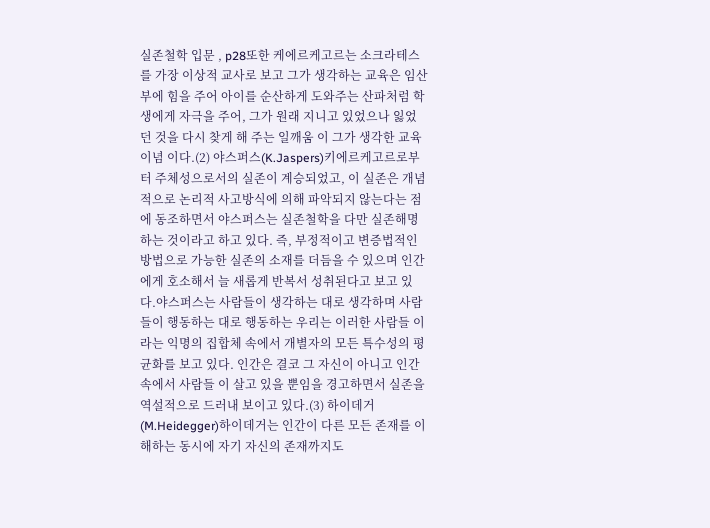실존철학 입문 , p28또한 케에르케고르는 소크라테스를 가장 이상적 교사로 보고 그가 생각하는 교육은 임산부에 힘을 주어 아이를 순산하게 도와주는 산파처럼 학생에게 자극을 주어, 그가 원래 지니고 있었으나 잃었던 것을 다시 찾게 해 주는 일깨움 이 그가 생각한 교육이념 이다.(2) 야스퍼스(K.Jaspers)키에르케고르로부터 주체성으로서의 실존이 계승되었고, 이 실존은 개념적으로 논리적 사고방식에 의해 파악되지 않는다는 점에 동조하면서 야스퍼스는 실존철학을 다만 실존해명하는 것이라고 하고 있다. 즉, 부정적이고 변증법적인 방법으로 가능한 실존의 소재를 더듬을 수 있으며 인간에게 호소해서 늘 새롭게 반복서 성취된다고 보고 있다.야스퍼스는 사람들이 생각하는 대로 생각하며 사람들이 행동하는 대로 행동하는 우리는 이러한 사람들 이라는 익명의 집합체 속에서 개별자의 모든 특수성의 평균화를 보고 있다. 인간은 결코 그 자신이 아니고 인간 속에서 사람들 이 살고 있을 뿐임을 경고하면서 실존을 역설적으로 드러내 보이고 있다.(3) 하이데거(M.Heidegger)하이데거는 인간이 다른 모든 존재를 이해하는 동시에 자기 자신의 존재까지도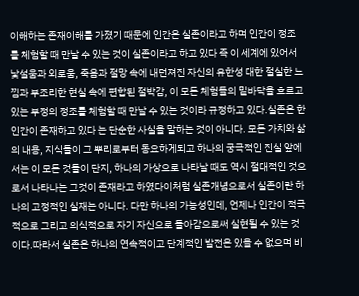이해하는 존재이해를 가졌기 때문에 인간은 실존이라고 하며 인간이 정조 를 체험할 때 만날 수 있는 것이 실존이라고 하고 있다 즉 이 세계에 있어서 낯설움과 외로움, 죽음과 절망 속에 내던져진 자신의 유한성 대한 절실한 느낌과 부조리한 현실 속에 편합된 절박감, 이 모든 체험들의 밑바닥을 흐르고 있는 부정의 정조를 체험할 때 만날 수 있는 것이라 규정하고 있다.실존은 한 인간이 존재하고 있다 는 단순한 사실을 말하는 것이 아니다. 모든 가치와 삶의 내용, 지식들이 그 뿌리로부터 동요하게되고 하나의 궁극적인 진실 앞에서는 이 모든 것들이 단지, 하나의 가상으로 나타날 때도 역시 절대적인 것으로서 나타나는 그것이 존재라고 하였다이처럼 실존개념으로서 실존이란 하나의 고정적인 실재는 아니다. 다만 하나의 가능성인데, 언제나 인간이 적극적으로 그리고 의식적으로 자기 자신으로 돌아감으로써 실현될 수 있는 것이다.따라서 실존은 하나의 연속적이고 단계적인 발전은 있을 수 없으며 비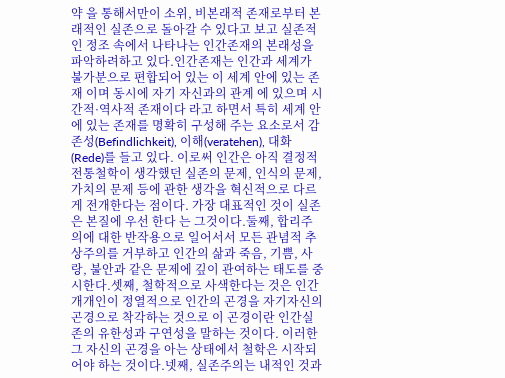약 을 통해서만이 소위, 비본래적 존재로부터 본래적인 실존으로 돌아갈 수 있다고 보고 실존적인 정조 속에서 나타나는 인간존재의 본래성을 파악하려하고 있다.인간존재는 인간과 세계가 불가분으로 편합되어 있는 이 세계 안에 있는 존재 이며 동시에 자기 자신과의 관계 에 있으며 시간적·역사적 존재이다 라고 하면서 특히 세계 안에 있는 존재를 명확히 구성해 주는 요소로서 감존성(Befindlichkeit), 이해(veratehen), 대화(Rede)를 들고 있다. 이로써 인간은 아직 결정적전통철학이 생각했던 실존의 문제, 인식의 문제, 가치의 문제 등에 관한 생각을 혁신적으로 다르게 전개한다는 점이다. 가장 대표적인 것이 실존은 본질에 우선 한다 는 그것이다.둘째, 합리주의에 대한 반작용으로 일어서서 모든 관념적 추상주의를 거부하고 인간의 삶과 죽음, 기쁨, 사랑, 불안과 같은 문제에 깊이 관여하는 태도를 중시한다.셋째, 철학적으로 사색한다는 것은 인간 개개인이 정열적으로 인간의 곤경을 자기자신의 곤경으로 착각하는 것으로 이 곤경이란 인간실존의 유한성과 구연성을 말하는 것이다. 이러한 그 자신의 곤경을 아는 상태에서 철학은 시작되어야 하는 것이다.넷째, 실존주의는 내적인 것과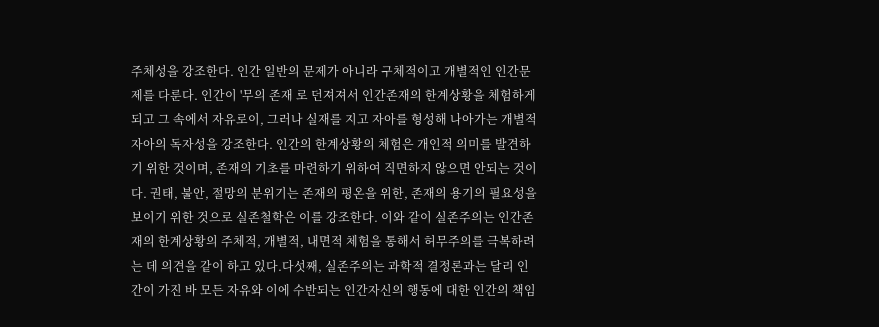주체성을 강조한다. 인간 일반의 문제가 아니라 구체적이고 개별적인 인간문제를 다룬다. 인간이 '무의 존재 로 던져져서 인간존재의 한계상황을 체험하게 되고 그 속에서 자유로이, 그러나 실재를 지고 자아를 형성해 나아가는 개별적 자아의 독자성을 강조한다. 인간의 한계상황의 체험은 개인적 의미를 발견하기 위한 것이며, 존재의 기초를 마련하기 위하여 직면하지 않으면 안되는 것이다. 권태, 불안, 절망의 분위기는 존재의 평온을 위한, 존재의 용기의 필요성을 보이기 위한 것으로 실존철학은 이를 강조한다. 이와 같이 실존주의는 인간존재의 한계상황의 주체적, 개별적, 내면적 체험을 통해서 허무주의를 극복하려는 데 의견을 같이 하고 있다.다섯째, 실존주의는 과학적 결정론과는 달리 인간이 가진 바 모든 자유와 이에 수반되는 인간자신의 행동에 대한 인간의 책임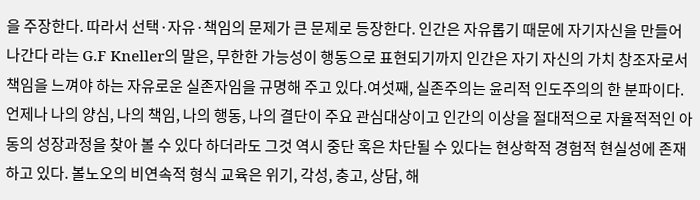을 주장한다. 따라서 선택·자유·책임의 문제가 큰 문제로 등장한다. 인간은 자유롭기 때문에 자기자신을 만들어 나간다 라는 G.F Kneller의 말은, 무한한 가능성이 행동으로 표현되기까지 인간은 자기 자신의 가치 창조자로서 책임을 느껴야 하는 자유로운 실존자임을 규명해 주고 있다.여섯째, 실존주의는 윤리적 인도주의의 한 분파이다. 언제나 나의 양심, 나의 책임, 나의 행동, 나의 결단이 주요 관심대상이고 인간의 이상을 절대적으로 자율적적인 아동의 성장과정을 찾아 볼 수 있다 하더라도 그것 역시 중단 혹은 차단될 수 있다는 현상학적 경험적 현실성에 존재하고 있다. 볼노오의 비연속적 형식 교육은 위기, 각성, 충고, 상담, 해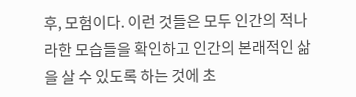후, 모험이다. 이런 것들은 모두 인간의 적나라한 모습들을 확인하고 인간의 본래적인 삶을 살 수 있도록 하는 것에 초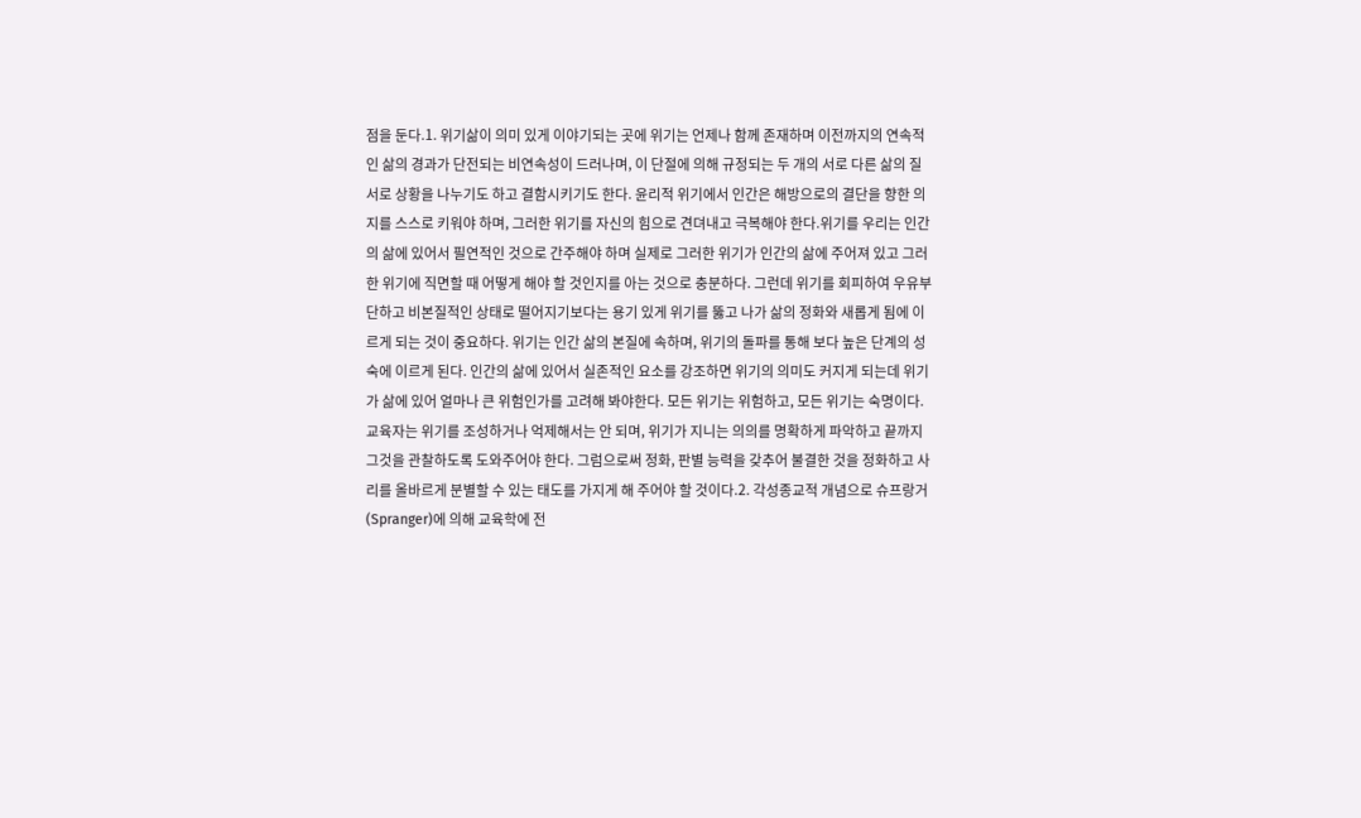점을 둔다.1. 위기삶이 의미 있게 이야기되는 곳에 위기는 언제나 함께 존재하며 이전까지의 연속적인 삶의 경과가 단전되는 비연속성이 드러나며, 이 단절에 의해 규정되는 두 개의 서로 다른 삶의 질서로 상황을 나누기도 하고 결함시키기도 한다. 윤리적 위기에서 인간은 해방으로의 결단을 향한 의지를 스스로 키워야 하며, 그러한 위기를 자신의 힘으로 견뎌내고 극복해야 한다.위기를 우리는 인간의 삶에 있어서 필연적인 것으로 간주해야 하며 실제로 그러한 위기가 인간의 삶에 주어져 있고 그러한 위기에 직면할 때 어떻게 해야 할 것인지를 아는 것으로 충분하다. 그런데 위기를 회피하여 우유부단하고 비본질적인 상태로 떨어지기보다는 용기 있게 위기를 뚫고 나가 삶의 정화와 새롭게 됨에 이르게 되는 것이 중요하다. 위기는 인간 삶의 본질에 속하며, 위기의 돌파를 통해 보다 높은 단계의 성숙에 이르게 된다. 인간의 삶에 있어서 실존적인 요소를 강조하면 위기의 의미도 커지게 되는데 위기가 삶에 있어 얼마나 큰 위험인가를 고려해 봐야한다. 모든 위기는 위험하고, 모든 위기는 숙명이다.교육자는 위기를 조성하거나 억제해서는 안 되며, 위기가 지니는 의의를 명확하게 파악하고 끝까지 그것을 관찰하도록 도와주어야 한다. 그럼으로써 정화, 판별 능력을 갖추어 불결한 것을 정화하고 사리를 올바르게 분별할 수 있는 태도를 가지게 해 주어야 할 것이다.2. 각성종교적 개념으로 슈프랑거(Spranger)에 의해 교육학에 전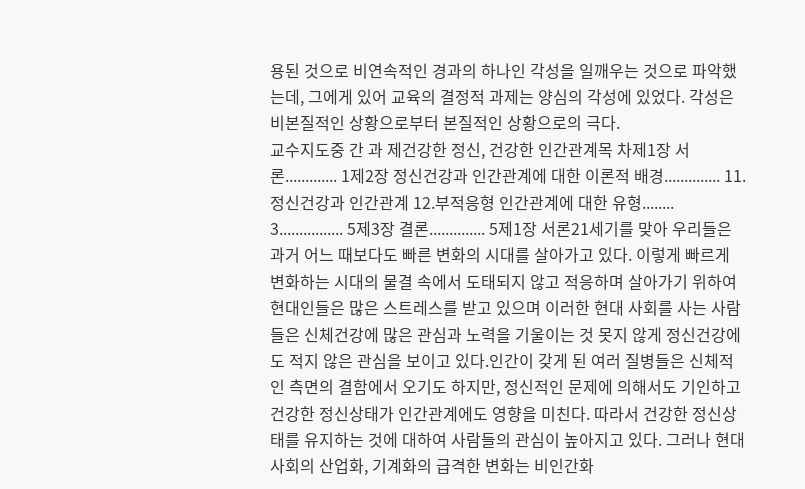용된 것으로 비연속적인 경과의 하나인 각성을 일깨우는 것으로 파악했는데, 그에게 있어 교육의 결정적 과제는 양심의 각성에 있었다. 각성은 비본질적인 상황으로부터 본질적인 상황으로의 극다.
교수지도중 간 과 제건강한 정신, 건강한 인간관계목 차제1장 서론............. 1제2장 정신건강과 인간관계에 대한 이론적 배경.............. 11. 정신건강과 인간관계 12.부적응형 인간관계에 대한 유형........ 3................ 5제3장 결론.............. 5제1장 서론21세기를 맞아 우리들은 과거 어느 때보다도 빠른 변화의 시대를 살아가고 있다. 이렇게 빠르게 변화하는 시대의 물결 속에서 도태되지 않고 적응하며 살아가기 위하여 현대인들은 많은 스트레스를 받고 있으며 이러한 현대 사회를 사는 사람들은 신체건강에 많은 관심과 노력을 기울이는 것 못지 않게 정신건강에도 적지 않은 관심을 보이고 있다.인간이 갖게 된 여러 질병들은 신체적인 측면의 결함에서 오기도 하지만, 정신적인 문제에 의해서도 기인하고 건강한 정신상태가 인간관계에도 영향을 미친다. 따라서 건강한 정신상태를 유지하는 것에 대하여 사람들의 관심이 높아지고 있다. 그러나 현대사회의 산업화, 기계화의 급격한 변화는 비인간화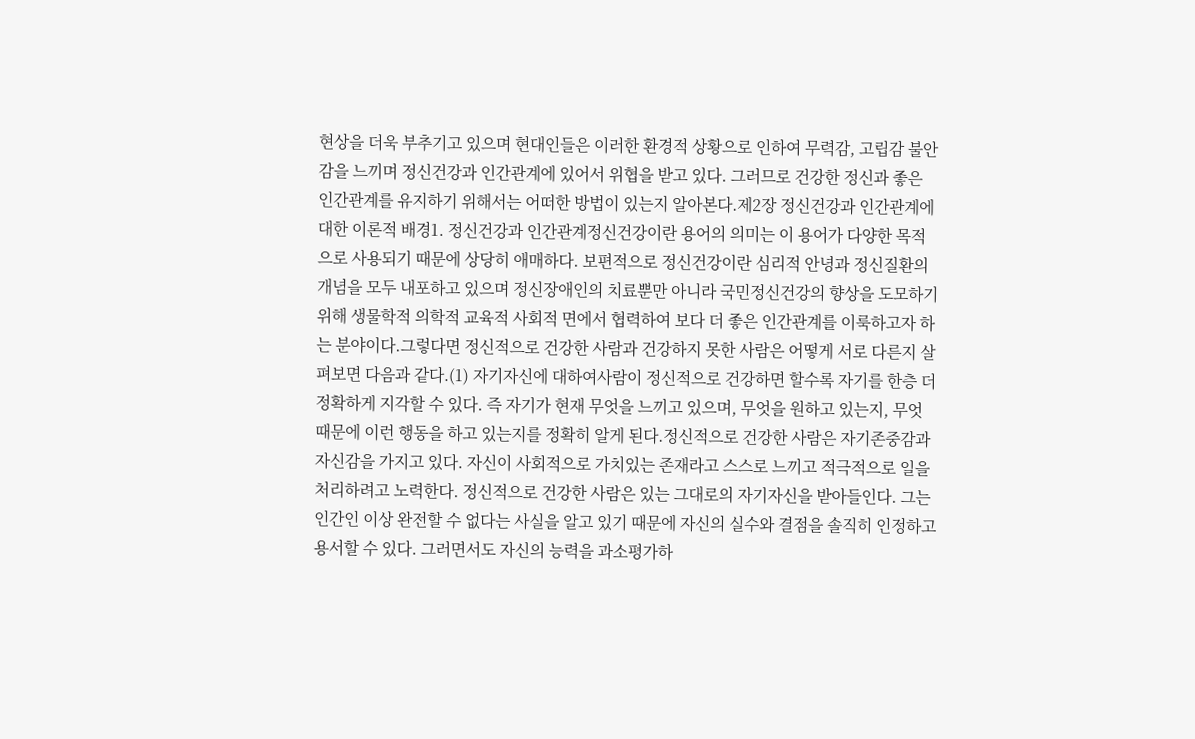현상을 더욱 부추기고 있으며 현대인들은 이러한 환경적 상황으로 인하여 무력감, 고립감 불안감을 느끼며 정신건강과 인간관계에 있어서 위협을 받고 있다. 그러므로 건강한 정신과 좋은 인간관계를 유지하기 위해서는 어떠한 방법이 있는지 알아본다.제2장 정신건강과 인간관계에 대한 이론적 배경1. 정신건강과 인간관계정신건강이란 용어의 의미는 이 용어가 다양한 목적으로 사용되기 때문에 상당히 애매하다. 보편적으로 정신건강이란 심리적 안녕과 정신질환의 개념을 모두 내포하고 있으며 정신장애인의 치료뿐만 아니라 국민정신건강의 향상을 도모하기 위해 생물학적 의학적 교육적 사회적 면에서 협력하여 보다 더 좋은 인간관계를 이룩하고자 하는 분야이다.그렇다면 정신적으로 건강한 사람과 건강하지 못한 사람은 어떻게 서로 다른지 살펴보면 다음과 같다.(1) 자기자신에 대하여사람이 정신적으로 건강하면 할수록 자기를 한층 더 정확하게 지각할 수 있다. 즉 자기가 현재 무엇을 느끼고 있으며, 무엇을 원하고 있는지, 무엇 때문에 이런 행동을 하고 있는지를 정확히 알게 된다.정신적으로 건강한 사람은 자기존중감과 자신감을 가지고 있다. 자신이 사회적으로 가치있는 존재라고 스스로 느끼고 적극적으로 일을 처리하려고 노력한다. 정신적으로 건강한 사람은 있는 그대로의 자기자신을 받아들인다. 그는 인간인 이상 완전할 수 없다는 사실을 알고 있기 때문에 자신의 실수와 결점을 솔직히 인정하고 용서할 수 있다. 그러면서도 자신의 능력을 과소평가하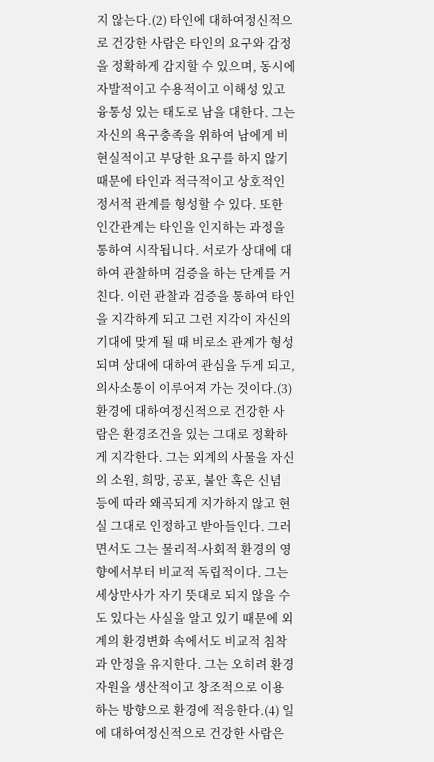지 않는다.(2) 타인에 대하여정신적으로 건강한 사람은 타인의 요구와 감정을 정확하게 감지할 수 있으며, 동시에 자발적이고 수용적이고 이해성 있고 융통성 있는 태도로 남을 대한다. 그는 자신의 욕구충족을 위하여 남에게 비현실적이고 부당한 요구를 하지 않기 때문에 타인과 적극적이고 상호적인 정서적 관계를 형성할 수 있다. 또한 인간관계는 타인을 인지하는 과정을 통하여 시작됩니다. 서로가 상대에 대하여 관찰하며 검증을 하는 단계를 거친다. 이런 관찰과 검증을 통하여 타인을 지각하게 되고 그런 지각이 자신의 기대에 맞게 될 때 비로소 관계가 형성되며 상대에 대하여 관심을 두게 되고, 의사소통이 이루어져 가는 것이다.(3) 환경에 대하여정신적으로 건강한 사람은 환경조건을 있는 그대로 정확하게 지각한다. 그는 외계의 사물을 자신의 소원, 희망, 공포, 불안 혹은 신념 등에 따라 왜곡되게 지가하지 않고 현실 그대로 인정하고 받아들인다. 그러면서도 그는 물리적-사회적 환경의 영향에서부터 비교적 독립적이다. 그는 세상만사가 자기 뜻대로 되지 않을 수도 있다는 사실을 알고 있기 때문에 외계의 환경변화 속에서도 비교적 침착과 안정을 유지한다. 그는 오히려 환경 자원을 생산적이고 창조적으로 이용하는 방향으로 환경에 적응한다.(4) 일에 대하여정신적으로 건강한 사람은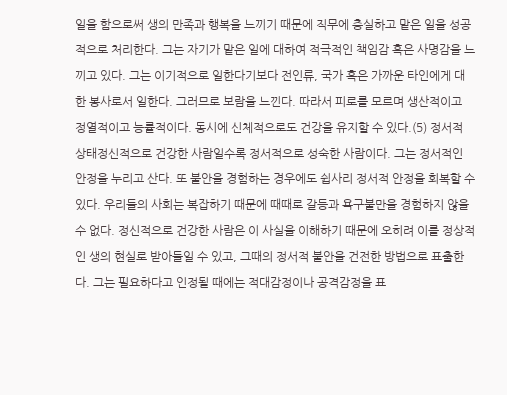일을 함으로써 생의 만족과 행복을 느끼기 때문에 직무에 충실하고 맡은 일을 성공적으로 처리한다. 그는 자기가 맡은 일에 대하여 적극적인 책임감 혹은 사명감을 느끼고 있다. 그는 이기적으로 일한다기보다 전인류, 국가 혹은 가까운 타인에게 대한 봉사로서 일한다. 그러므로 보람을 느낀다. 따라서 피로를 모르며 생산적이고 정열적이고 능률적이다. 동시에 신체적으로도 건강을 유지할 수 있다.(5) 정서적 상태정신적으로 건강한 사람일수록 정서적으로 성숙한 사람이다. 그는 정서적인 안정을 누리고 산다. 또 불안을 경험하는 경우에도 쉽사리 정서적 안정을 회복할 수 있다. 우리들의 사회는 복잡하기 때문에 때때로 갈등과 욕구불만을 경험하지 않을 수 없다. 정신적으로 건강한 사람은 이 사실을 이해하기 때문에 오히려 이를 정상적인 생의 현실로 받아들일 수 있고, 그때의 정서적 불안을 건전한 방법으로 표출한다. 그는 필요하다고 인정될 때에는 적대감정이나 공격감정을 표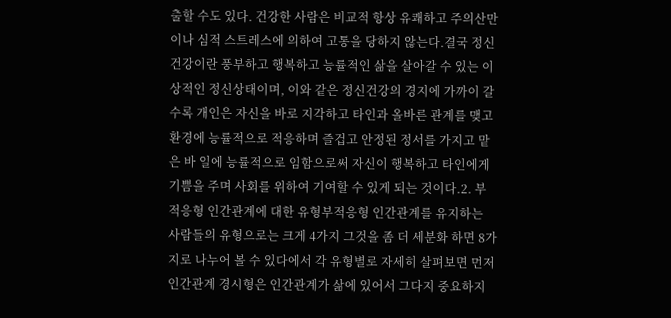출할 수도 있다. 건강한 사람은 비교적 항상 유쾌하고 주의산만이나 심적 스트레스에 의하여 고통을 당하지 않는다.결국 정신건강이란 풍부하고 행복하고 능률적인 삶을 살아갈 수 있는 이상적인 정신상태이며, 이와 같은 정신건강의 경지에 가까이 갈수록 개인은 자신을 바로 지각하고 타인과 올바른 관계를 맺고 환경에 능률적으로 적응하며 즐겁고 안정된 정서를 가지고 맡은 바 일에 능률적으로 임함으로써 자신이 행복하고 타인에게 기쁨을 주며 사회를 위하여 기여할 수 있게 되는 것이다.2. 부적응형 인간관계에 대한 유형부적응형 인간관계를 유지하는 사람들의 유형으로는 크게 4가지 그것을 좀 더 세분화 하면 8가지로 나누어 볼 수 있다에서 각 유형별로 자세히 살펴보면 먼저 인간관계 경시형은 인간관계가 삶에 있어서 그다지 중요하지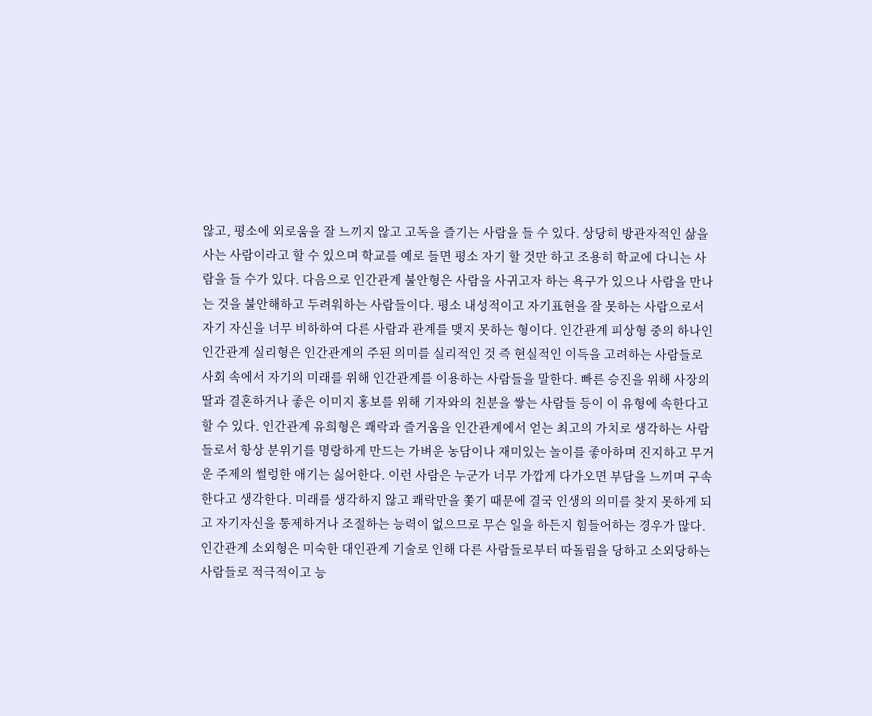않고, 평소에 외로움을 잘 느끼지 않고 고독을 즐기는 사람을 들 수 있다. 상당히 방관자적인 삶을 사는 사람이라고 할 수 있으며 학교를 예로 들면 평소 자기 할 것만 하고 조용히 학교에 다니는 사람을 들 수가 있다. 다음으로 인간관계 불안형은 사람을 사귀고자 하는 욕구가 있으나 사람을 만나는 것을 불안해하고 두려워하는 사람들이다. 평소 내성적이고 자기표현을 잘 못하는 사람으로서 자기 자신을 너무 비하하여 다른 사람과 관계를 맺지 못하는 형이다. 인간관계 피상형 중의 하나인 인간관계 실리형은 인간관계의 주된 의미를 실리적인 것 즉 현실적인 이득을 고려하는 사람들로 사회 속에서 자기의 미래를 위해 인간관계를 이용하는 사람들을 말한다. 빠른 승진을 위해 사장의 딸과 결혼하거나 좋은 이미지 홍보를 위해 기자와의 친분을 쌓는 사람들 등이 이 유형에 속한다고 할 수 있다. 인간관계 유희형은 쾌락과 즐거움을 인간관계에서 얻는 최고의 가치로 생각하는 사람들로서 항상 분위기를 명랑하게 만드는 가벼운 농담이나 재미있는 놀이를 좋아하며 진지하고 무거운 주제의 썰렁한 애기는 싫어한다. 이런 사람은 누군가 너무 가깝게 다가오면 부담을 느끼며 구속한다고 생각한다. 미래를 생각하지 않고 쾌락만을 쫓기 때문에 결국 인생의 의미를 찾지 못하게 되고 자기자신을 통제하거나 조절하는 능력이 없으므로 무슨 일을 하든지 힘들어하는 경우가 많다. 인간관계 소외형은 미숙한 대인관계 기술로 인해 다른 사람들로부터 따돌림을 당하고 소외당하는 사람들로 적극적이고 능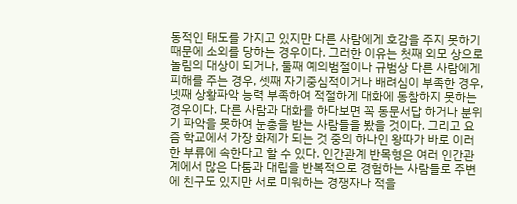동적인 태도를 가지고 있지만 다른 사람에게 호감을 주지 못하기 때문에 소외를 당하는 경우이다. 그러한 이유는 첫째 외모 상으로 놀림의 대상이 되거나, 둘째 예의범절이나 규범상 다른 사람에게 피해를 주는 경우, 셋째 자기중심적이거나 배려심이 부족한 경우, 넷째 상황파악 능력 부족하여 적절하게 대화에 동참하지 못하는 경우이다. 다른 사람과 대화를 하다보면 꼭 동문서답 하거나 분위기 파악을 못하여 눈총을 받는 사람들을 봤을 것이다. 그리고 요즘 학교에서 가장 화제가 되는 것 중의 하나인 왕따가 바로 이러한 부류에 속한다고 할 수 있다. 인간관계 반목형은 여러 인간관계에서 많은 다툼과 대립을 반복적으로 경험하는 사람들로 주변에 친구도 있지만 서로 미워하는 경쟁자나 적을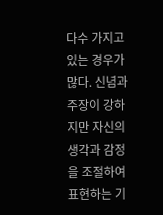다수 가지고 있는 경우가 많다. 신념과 주장이 강하지만 자신의 생각과 감정을 조절하여 표현하는 기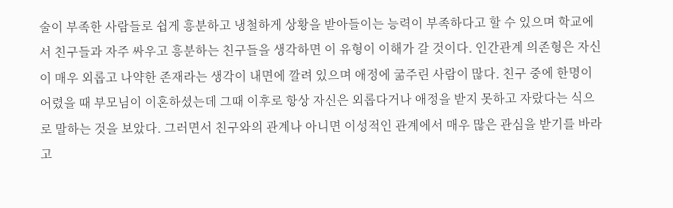술이 부족한 사람들로 쉽게 흥분하고 냉철하게 상황을 받아들이는 능력이 부족하다고 할 수 있으며 학교에서 친구들과 자주 싸우고 흥분하는 친구들을 생각하면 이 유형이 이해가 갈 것이다. 인간관계 의존형은 자신이 매우 외롭고 나약한 존재라는 생각이 내면에 깔려 있으며 애정에 굶주린 사람이 많다. 친구 중에 한명이 어렸을 때 부모님이 이혼하셨는데 그때 이후로 항상 자신은 외롭다거나 애정을 받지 못하고 자랐다는 식으로 말하는 것을 보았다. 그러면서 친구와의 관계나 아니면 이성적인 관계에서 매우 많은 관심을 받기를 바라고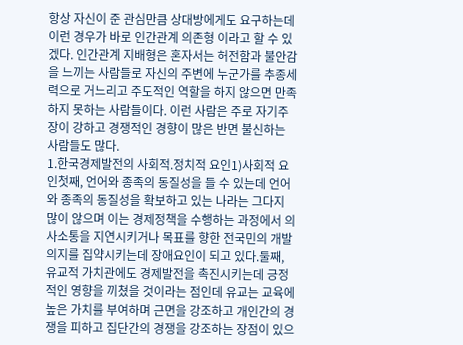항상 자신이 준 관심만큼 상대방에게도 요구하는데 이런 경우가 바로 인간관계 의존형 이라고 할 수 있겠다. 인간관계 지배형은 혼자서는 허전함과 불안감을 느끼는 사람들로 자신의 주변에 누군가를 추종세력으로 거느리고 주도적인 역할을 하지 않으면 만족하지 못하는 사람들이다. 이런 사람은 주로 자기주장이 강하고 경쟁적인 경향이 많은 반면 불신하는 사람들도 많다.
1.한국경제발전의 사회적.정치적 요인1)사회적 요인첫째, 언어와 종족의 동질성을 들 수 있는데 언어와 종족의 동질성을 확보하고 있는 나라는 그다지 많이 않으며 이는 경제정책을 수행하는 과정에서 의사소통을 지연시키거나 목표를 향한 전국민의 개발의지를 집약시키는데 장애요인이 되고 있다.둘째, 유교적 가치관에도 경제발전을 촉진시키는데 긍정적인 영향을 끼쳤을 것이라는 점인데 유교는 교육에 높은 가치를 부여하며 근면을 강조하고 개인간의 경쟁을 피하고 집단간의 경쟁을 강조하는 장점이 있으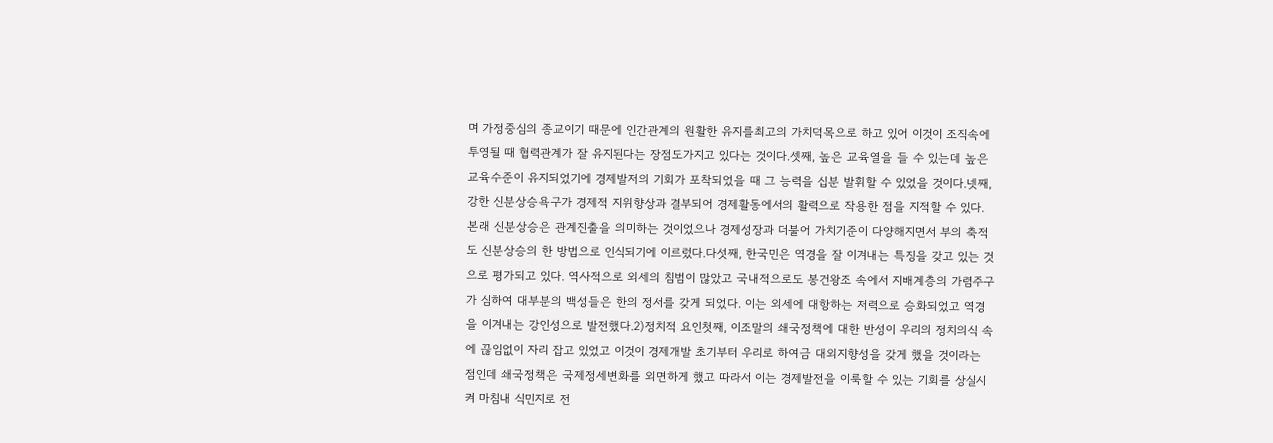며 가정중심의 종교이기 때문에 인간관계의 원활한 유지를최고의 가치덕목으로 하고 있어 이것이 조직속에 투영될 때 협력관계가 잘 유지된다는 장점도가지고 있다는 것이다.셋째, 높은 교육열을 들 수 있는데 높은 교육수준이 유지되었기에 경제발저의 기회가 포착되었을 때 그 능력을 십분 발휘할 수 있었을 것이다.넷째, 강한 신분상승욕구가 경제적 지위향상과 결부되어 경제활동에서의 활력으로 작용한 점을 지적할 수 있다. 본래 신분상승은 관계진출을 의미하는 것이었으나 경제성장과 더불어 가치기준이 다양해지면서 부의 축적도 신분상승의 한 방법으로 인식되기에 이르렀다.다섯째, 한국민은 역경을 잘 이겨내는 특징을 갖고 있는 것으로 평가되고 있다. 역사적으로 외세의 침범이 많았고 국내적으로도 봉건왕조 속에서 지배계층의 가렴주구가 심하여 대부분의 백성들은 한의 정서를 갖게 되었다. 이는 외세에 대항하는 저력으로 승화되었고 역경을 이겨내는 강인성으로 발전했다.2)정치적 요인첫째, 이조말의 쇄국정책에 대한 반성이 우리의 정치의식 속에 끊임없이 자리 잡고 있었고 이것이 경제개발 초기부터 우리로 하여금 대외지향성을 갖게 했을 것이라는 점인데 쇄국정책은 국제정세변화를 외면하게 했고 따라서 이는 경제발전을 이룩할 수 있는 기회를 상실시켜 마침내 식민지로 전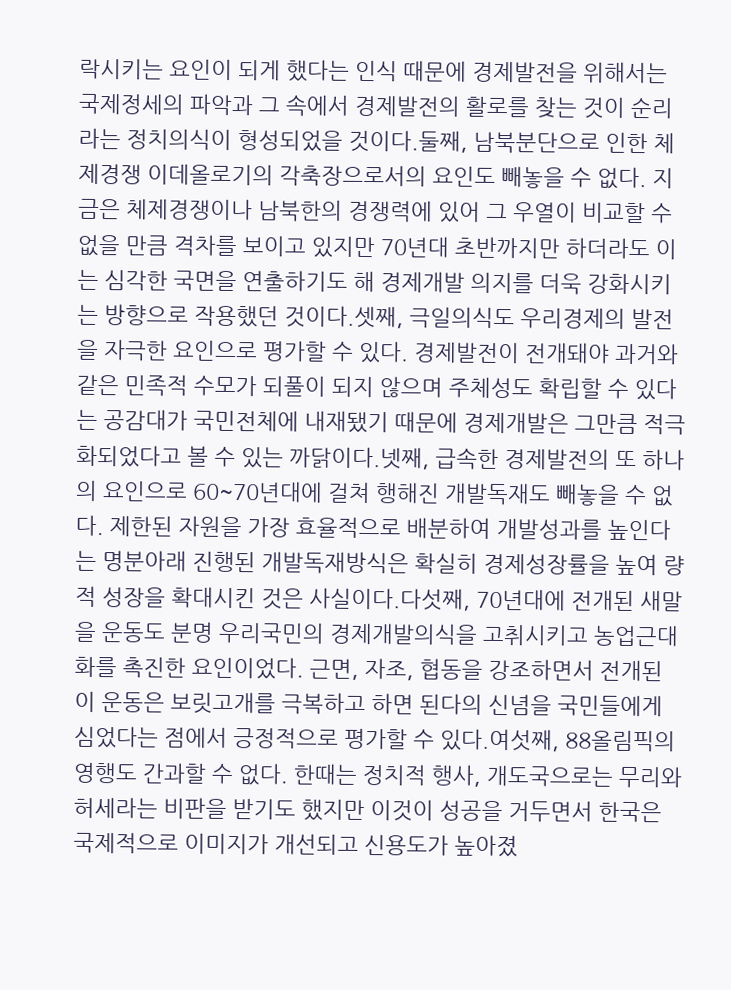락시키는 요인이 되게 했다는 인식 때문에 경제발전을 위해서는 국제정세의 파악과 그 속에서 경제발전의 활로를 찾는 것이 순리라는 정치의식이 형성되었을 것이다.둘째, 남북분단으로 인한 체제경쟁 이데올로기의 각축장으로서의 요인도 빼놓을 수 없다. 지금은 체제경쟁이나 남북한의 경쟁력에 있어 그 우열이 비교할 수 없을 만큼 격차를 보이고 있지만 70년대 초반까지만 하더라도 이는 심각한 국면을 연출하기도 해 경제개발 의지를 더욱 강화시키는 방향으로 작용했던 것이다.셋째, 극일의식도 우리경제의 발전을 자극한 요인으로 평가할 수 있다. 경제발전이 전개돼야 과거와 같은 민족적 수모가 되풀이 되지 않으며 주체성도 확립할 수 있다는 공감대가 국민전체에 내재됐기 때문에 경제개발은 그만큼 적극화되었다고 볼 수 있는 까닭이다.넷째, 급속한 경제발전의 또 하나의 요인으로 60~70년대에 걸쳐 행해진 개발독재도 빼놓을 수 없다. 제한된 자원을 가장 효율적으로 배분하여 개발성과를 높인다는 명분아래 진행된 개발독재방식은 확실히 경제성장률을 높여 량적 성장을 확대시킨 것은 사실이다.다섯째, 70년대에 전개된 새말을 운동도 분명 우리국민의 경제개발의식을 고취시키고 농업근대화를 촉진한 요인이었다. 근면, 자조, 협동을 강조하면서 전개된 이 운동은 보릿고개를 극복하고 하면 된다의 신념을 국민들에게 심었다는 점에서 긍정적으로 평가할 수 있다.여섯째, 88올림픽의 영행도 간과할 수 없다. 한때는 정치적 행사, 개도국으로는 무리와 허세라는 비판을 받기도 했지만 이것이 성공을 거두면서 한국은 국제적으로 이미지가 개선되고 신용도가 높아졌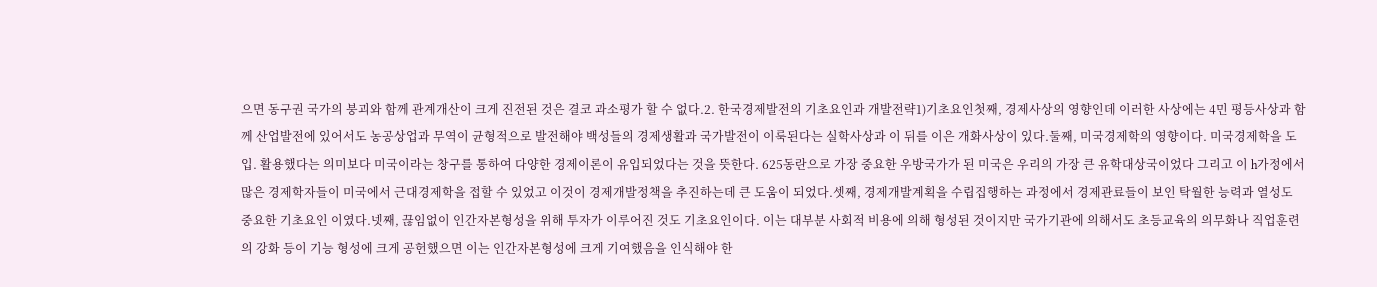으면 동구권 국가의 붕괴와 함께 관계개산이 크게 진전된 것은 결코 과소평가 할 수 없다.2. 한국경제발전의 기초요인과 개발전략1)기초요인첫째, 경제사상의 영향인데 이러한 사상에는 4민 평등사상과 함께 산업발전에 있어서도 농공상업과 무역이 균형적으로 발전해야 백성들의 경제생활과 국가발전이 이룩된다는 실학사상과 이 뒤를 이은 개화사상이 있다.둘째, 미국경제학의 영향이다. 미국경제학을 도입. 활용했다는 의미보다 미국이라는 창구를 통하여 다양한 경제이론이 유입되었다는 것을 뜻한다. 625동란으로 가장 중요한 우방국가가 된 미국은 우리의 가장 큰 유학대상국이었다 그리고 이 h가정에서 많은 경제학자들이 미국에서 근대경제학을 접할 수 있었고 이것이 경제개발정책을 추진하는데 큰 도움이 되었다.셋째, 경제개발계획을 수립집행하는 과정에서 경제관료들이 보인 탁월한 능력과 열성도 중요한 기초요인 이였다.넷째, 끊임없이 인간자본형성을 위해 투자가 이루어진 것도 기초요인이다. 이는 대부분 사회적 비용에 의해 형성된 것이지만 국가기관에 의해서도 초등교육의 의무화나 직업훈련의 강화 등이 기능 형성에 크게 공헌했으면 이는 인간자본형성에 크게 기여했음을 인식해야 한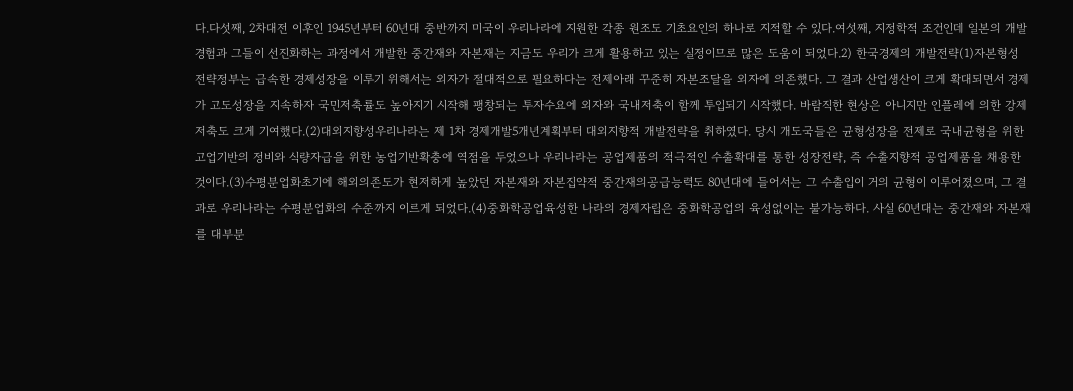다.다섯째, 2차대전 이후인 1945년부터 60년대 중반까지 미국이 우리나라에 지원한 각종 원조도 기초요인의 하나로 지적할 수 있다.여섯째, 지정학적 조건인데 일본의 개발경험과 그들이 선진화하는 과정에서 개발한 중간재와 자본재는 지금도 우리가 크게 활용하고 있는 실정이므로 많은 도움이 되었다.2) 한국경제의 개발전략(1)자본형성 전략정부는 급속한 경제성장을 이루기 위해서는 외자가 절대적으로 필요하다는 전제아래 꾸준히 자본조달을 외자에 의존했다. 그 결과 산업생산이 크게 확대되면서 경제가 고도성장을 지속하자 국민저축률도 높아지기 시작해 팽창되는 투자수요에 외자와 국내저축이 함께 투입되기 시작했다. 바람직한 현상은 아니지만 인플레에 의한 강제저축도 크게 기여했다.(2)대외지향성우리나라는 제 1차 경제개발5개년계획부터 대외지향적 개발전략을 취하였다. 당시 개도국들은 균형성장을 전제로 국내균형을 위한 고업기반의 정비와 식량자급을 위한 농업기반확충에 역점을 두었으나 우리나라는 공업제품의 적극적인 수출확대를 통한 성장전략, 즉 수출지향적 공업제품을 채용한 것이다.(3)수평분업화초기에 해외의존도가 현저하게 높았던 자본재와 자본집약적 중간재의공급능력도 80년대에 들어서는 그 수출입이 거의 균형이 이루어졌으며, 그 결과로 우리나라는 수평분업화의 수준까지 이르게 되었다.(4)중화학공업육성한 나라의 경제자립은 중화학공업의 육성없이는 불가능하다. 사실 60년대는 중간재와 자본재를 대부분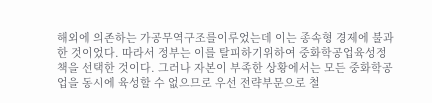해외에 의존하는 가공무역구조를이루었는데 이는 종속형 경제에 불과한 것이었다. 따라서 정부는 이를 탈피하기위하여 중화학공업육성정책을 선택한 것이다. 그러나 자본이 부족한 상황에서는 모든 중화학공업을 동시에 육성할 수 없으므로 우선 전략부문으로 철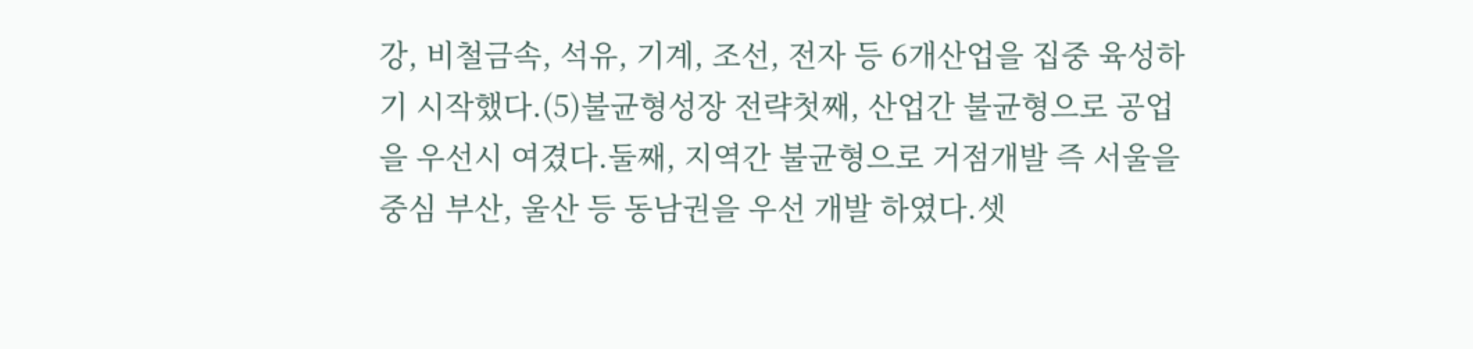강, 비철금속, 석유, 기계, 조선, 전자 등 6개산업을 집중 육성하기 시작했다.(5)불균형성장 전략첫째, 산업간 불균형으로 공업을 우선시 여겼다.둘째, 지역간 불균형으로 거점개발 즉 서울을 중심 부산, 울산 등 동남권을 우선 개발 하였다.셋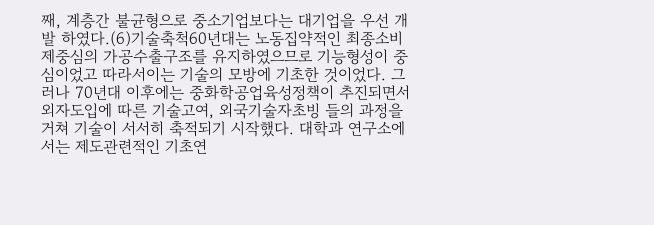째, 계층간 불균형으로 중소기업보다는 대기업을 우선 개발 하였다.(6)기술축척60년대는 노동집약적인 최종소비제중심의 가공수출구조를 유지하였으므로 기능형성이 중심이었고 따라서이는 기술의 모방에 기초한 것이었다. 그러나 70년대 이후에는 중화학공업육성정책이 추진되면서 외자도입에 따른 기술고여, 외국기술자초빙 들의 과정을 거쳐 기술이 서서히 축적되기 시작했다. 대학과 연구소에서는 제도관련적인 기초연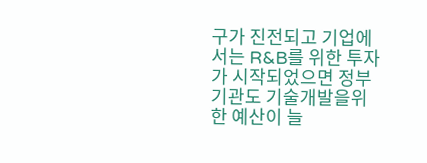구가 진전되고 기업에서는 R&B를 위한 투자가 시작되었으면 정부기관도 기술개발을위한 예산이 늘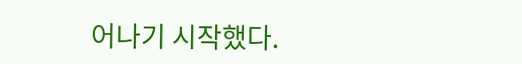어나기 시작했다.